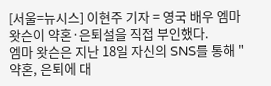[서울=뉴시스] 이현주 기자 = 영국 배우 엠마 왓슨이 약혼·은퇴설을 직접 부인했다.
엠마 왓슨은 지난 18일 자신의 SNS를 통해 "약혼, 은퇴에 대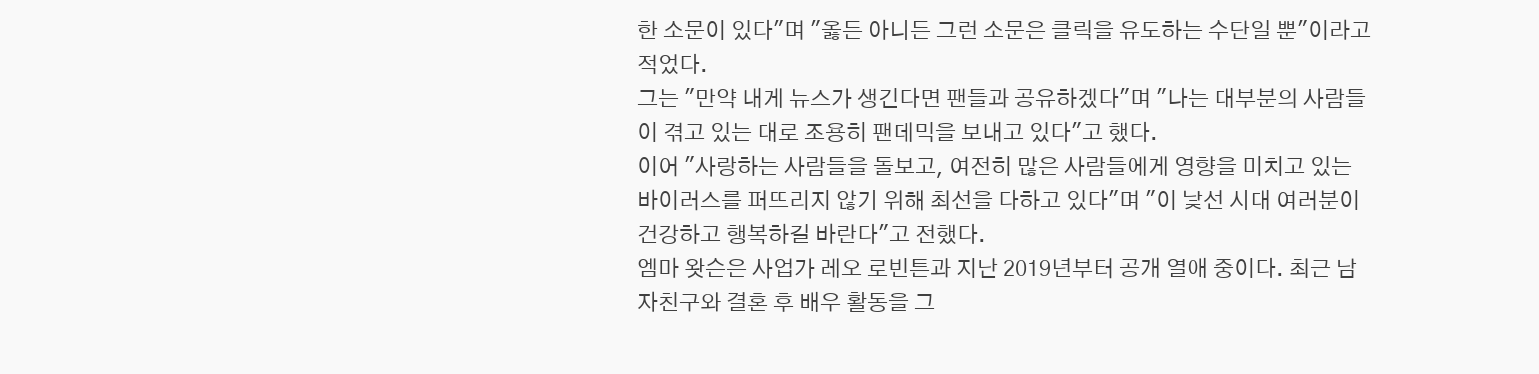한 소문이 있다"며 "옳든 아니든 그런 소문은 클릭을 유도하는 수단일 뿐"이라고 적었다.
그는 "만약 내게 뉴스가 생긴다면 팬들과 공유하겠다"며 "나는 대부분의 사람들이 겪고 있는 대로 조용히 팬데믹을 보내고 있다"고 했다.
이어 "사랑하는 사람들을 돌보고, 여전히 많은 사람들에게 영향을 미치고 있는 바이러스를 퍼뜨리지 않기 위해 최선을 다하고 있다"며 "이 낯선 시대 여러분이 건강하고 행복하길 바란다"고 전했다.
엠마 왓슨은 사업가 레오 로빈튼과 지난 2019년부터 공개 열애 중이다. 최근 남자친구와 결혼 후 배우 활동을 그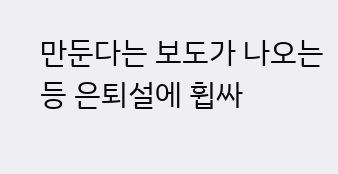만둔다는 보도가 나오는 등 은퇴설에 휩싸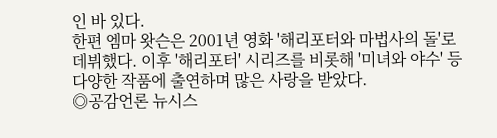인 바 있다.
한편 엠마 왓슨은 2001년 영화 '해리포터와 마법사의 돌'로 데뷔했다. 이후 '해리포터' 시리즈를 비롯해 '미녀와 야수' 등 다양한 작품에 출연하며 많은 사랑을 받았다.
◎공감언론 뉴시스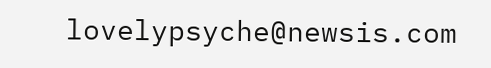lovelypsyche@newsis.com